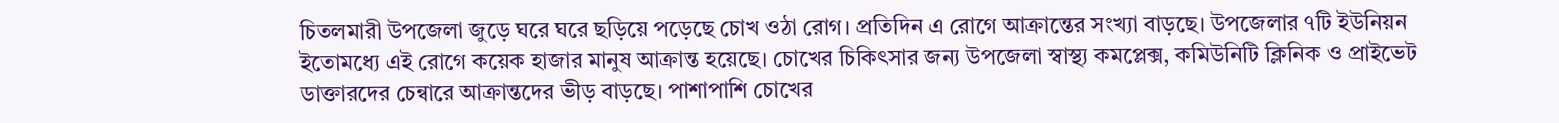চিতলমারী উপজেলা জুড়ে ঘরে ঘরে ছড়িয়ে পড়েছে চোখ ওঠা রোগ। প্রতিদিন এ রোগে আক্রান্তের সংখ্যা বাড়ছে। উপজেলার ৭টি ইউনিয়ন ইতোমধ্যে এই রোগে কয়েক হাজার মানুষ আক্রান্ত হয়েছে। চোখের চিকিৎসার জন্য উপজেলা স্বাস্থ্য কমপ্লেক্স, কমিউনিটি ক্লিনিক ও প্রাইভেট ডাক্তারদের চেন্বারে আক্রান্তদের ভীড় বাড়ছে। পাশাপাশি চোখের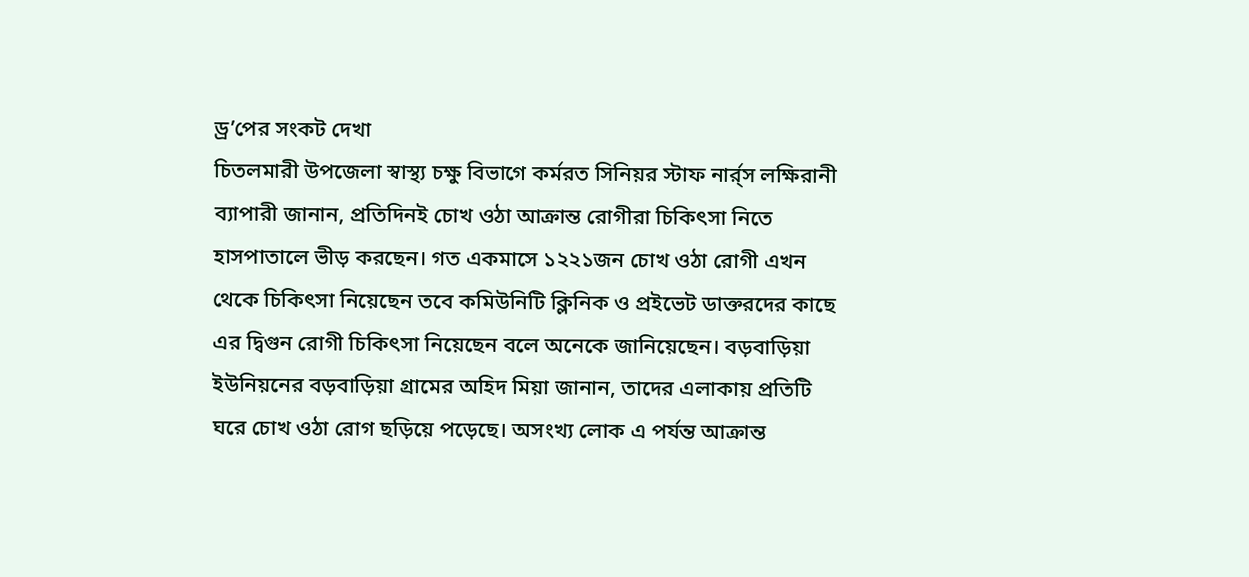ড্র’পের সংকট দেখা
চিতলমারী উপজেলা স্বাস্থ্য চক্ষু বিভাগে কর্মরত সিনিয়র স্টাফ নার্র্স লক্ষিরানী ব্যাপারী জানান, প্রতিদিনই চোখ ওঠা আক্রান্ত রোগীরা চিকিৎসা নিতে হাসপাতালে ভীড় করছেন। গত একমাসে ১২২১জন চোখ ওঠা রোগী এখন থেকে চিকিৎসা নিয়েছেন তবে কমিউনিটি ক্লিনিক ও প্রইভেট ডাক্তরদের কাছে এর দ্বিগুন রোগী চিকিৎসা নিয়েছেন বলে অনেকে জানিয়েছেন। বড়বাড়িয়া ইউনিয়নের বড়বাড়িয়া গ্রামের অহিদ মিয়া জানান, তাদের এলাকায় প্রতিটি ঘরে চোখ ওঠা রোগ ছড়িয়ে পড়েছে। অসংখ্য লোক এ পর্যন্ত আক্রান্ত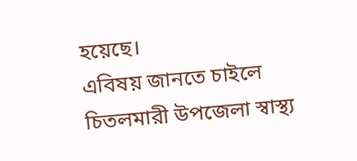হয়েছে।
এবিষয় জানতে চাইলে চিতলমারী উপজেলা স্বাস্থ্য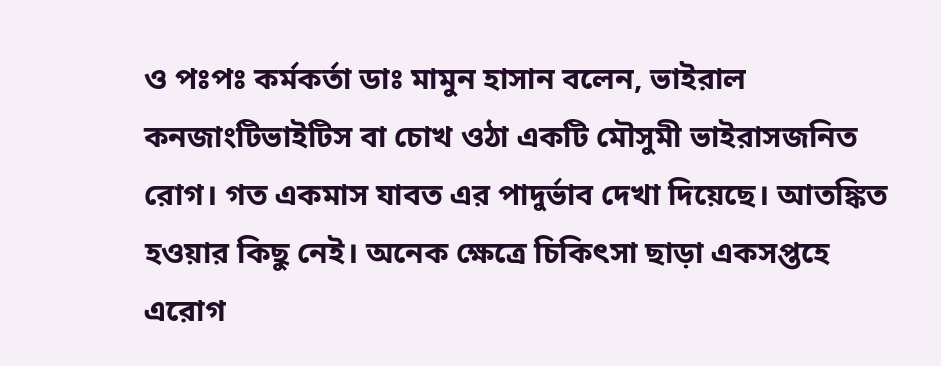ও পঃপঃ কর্মকর্তা ডাঃ মামুন হাসান বলেন, ভাইরাল কনজাংটিভাইটিস বা চোখ ওঠা একটি মৌসুমী ভাইরাসজনিত রোগ। গত একমাস যাবত এর পাদুর্ভাব দেখা দিয়েছে। আতঙ্কিত হওয়ার কিছু নেই। অনেক ক্ষেত্রে চিকিৎসা ছাড়া একসপ্তহে এরোগ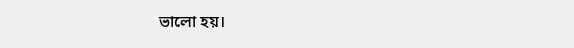ভালো হয়।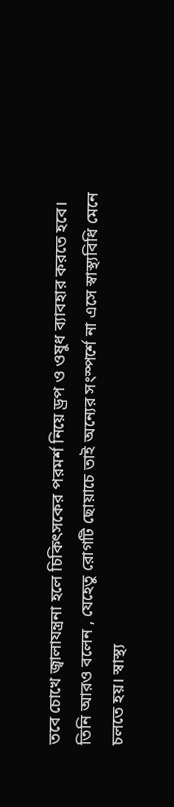তবে চোখে জ্বালাযন্ত্রনা হলে চিকিৎসকের পরমর্শ নিয়ে ড্রপ ও ওষুধ ব্যাবহার করতে হবে।
তিনি আরও বলেন , যেহেতু রোগটি ছোয়াচে তাই অন্যের সংস্পর্শে না এসে স্বাস্থ্যবিধি মেনে চলতে হয়। স্বাস্থ্য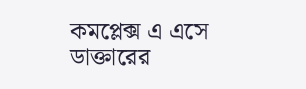কমপ্লেক্স এ এসে ডাক্তারের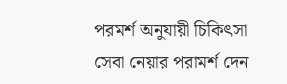পরমর্শ অনুযায়ী চিকিৎসা সেবা নেয়ার পরামর্শ দেন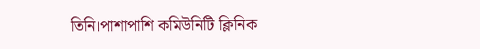তিনি।পাশাপাশি কমিউনিটি ক্লিনিক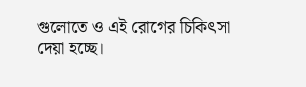গুলোতে ও এই রোগের চিকিৎসা দেয়া হচ্ছে।